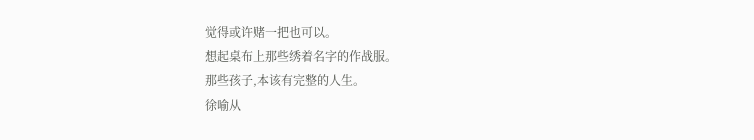觉得或许赌一把也可以。
想起桌布上那些绣着名字的作战服。
那些孩子,本该有完整的人生。
徐喻从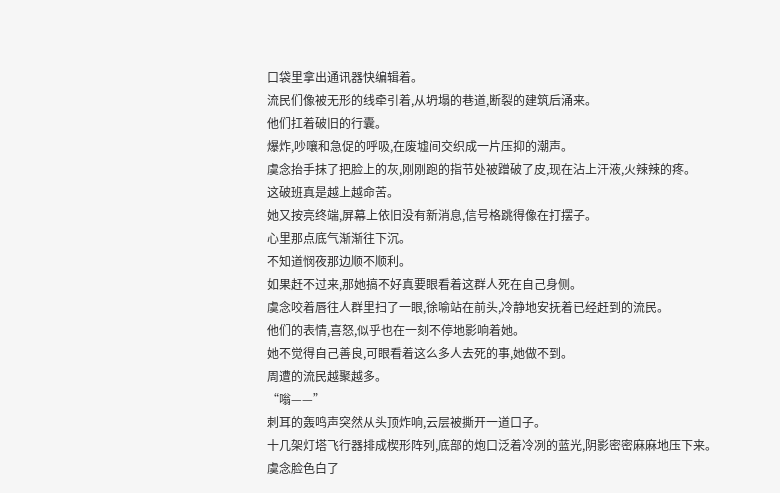口袋里拿出通讯器快编辑着。
流民们像被无形的线牵引着,从坍塌的巷道,断裂的建筑后涌来。
他们扛着破旧的行囊。
爆炸,吵嚷和急促的呼吸,在废墟间交织成一片压抑的潮声。
虞念抬手抹了把脸上的灰,刚刚跑的指节处被蹭破了皮,现在沾上汗液,火辣辣的疼。
这破班真是越上越命苦。
她又按亮终端,屏幕上依旧没有新消息,信号格跳得像在打摆子。
心里那点底气渐渐往下沉。
不知道悯夜那边顺不顺利。
如果赶不过来,那她搞不好真要眼看着这群人死在自己身侧。
虞念咬着唇往人群里扫了一眼,徐喻站在前头,冷静地安抚着已经赶到的流民。
他们的表情,喜怒,似乎也在一刻不停地影响着她。
她不觉得自己善良,可眼看着这么多人去死的事,她做不到。
周遭的流民越聚越多。
“嗡——”
刺耳的轰鸣声突然从头顶炸响,云层被撕开一道口子。
十几架灯塔飞行器排成楔形阵列,底部的炮口泛着冷冽的蓝光,阴影密密麻麻地压下来。
虞念脸色白了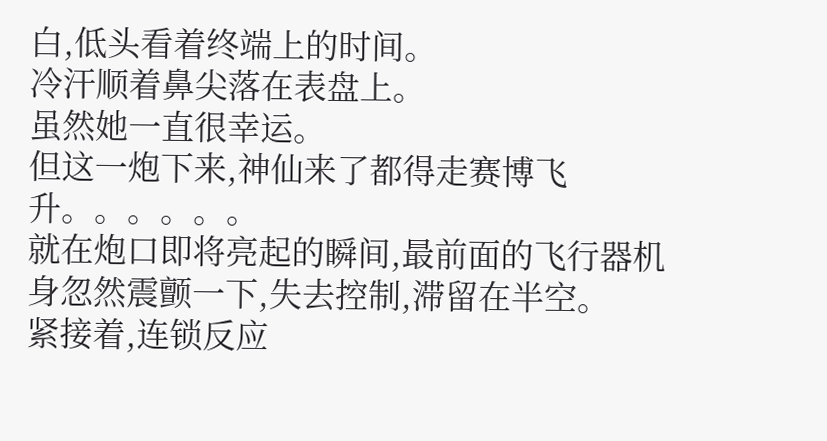白,低头看着终端上的时间。
冷汗顺着鼻尖落在表盘上。
虽然她一直很幸运。
但这一炮下来,神仙来了都得走赛博飞升。。。。。。
就在炮口即将亮起的瞬间,最前面的飞行器机身忽然震颤一下,失去控制,滞留在半空。
紧接着,连锁反应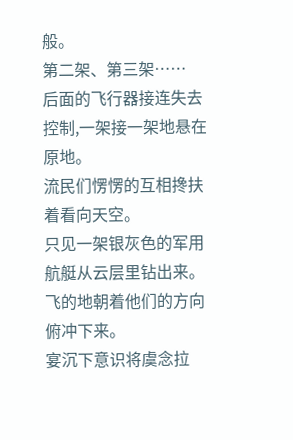般。
第二架、第三架……
后面的飞行器接连失去控制,一架接一架地悬在原地。
流民们愣愣的互相搀扶着看向天空。
只见一架银灰色的军用航艇从云层里钻出来。
飞的地朝着他们的方向俯冲下来。
宴沉下意识将虞念拉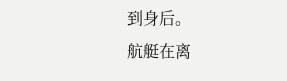到身后。
航艇在离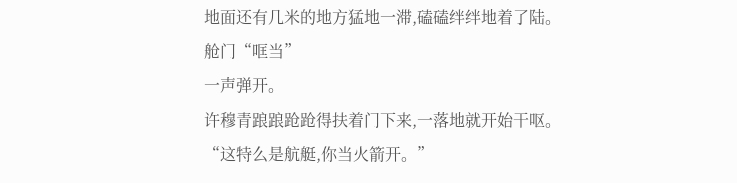地面还有几米的地方猛地一滞,磕磕绊绊地着了陆。
舱门“哐当”
一声弹开。
许穆青踉踉跄跄得扶着门下来,一落地就开始干呕。
“这特么是航艇,你当火箭开。”